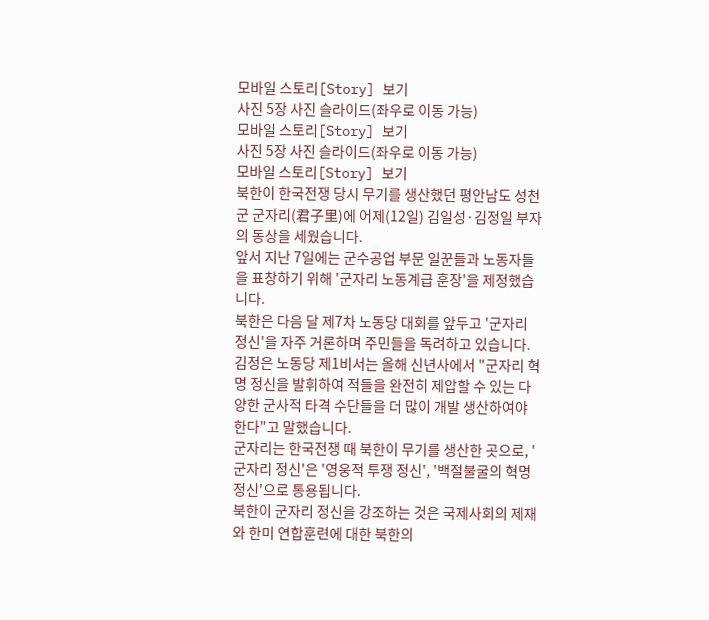모바일 스토리[Story] 보기
사진 5장 사진 슬라이드(좌우로 이동 가능)
모바일 스토리[Story] 보기
사진 5장 사진 슬라이드(좌우로 이동 가능)
모바일 스토리[Story] 보기
북한이 한국전쟁 당시 무기를 생산했던 평안남도 성천군 군자리(君子里)에 어제(12일) 김일성·김정일 부자의 동상을 세웠습니다.
앞서 지난 7일에는 군수공업 부문 일꾼들과 노동자들을 표창하기 위해 '군자리 노동계급 훈장'을 제정했습니다.
북한은 다음 달 제7차 노동당 대회를 앞두고 '군자리 정신'을 자주 거론하며 주민들을 독려하고 있습니다.
김정은 노동당 제1비서는 올해 신년사에서 "군자리 혁명 정신을 발휘하여 적들을 완전히 제압할 수 있는 다양한 군사적 타격 수단들을 더 많이 개발 생산하여야 한다"고 말했습니다.
군자리는 한국전쟁 때 북한이 무기를 생산한 곳으로, '군자리 정신'은 '영웅적 투쟁 정신', '백절불굴의 혁명 정신'으로 통용됩니다.
북한이 군자리 정신을 강조하는 것은 국제사회의 제재와 한미 연합훈련에 대한 북한의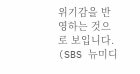위기감을 반영하는 것으로 보입니다.
(SBS 뉴미디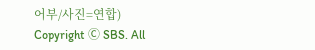어부/사진=연합)
Copyright Ⓒ SBS. All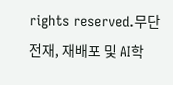rights reserved.무단 전재, 재배포 및 AI학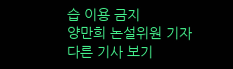습 이용 금지
양만희 논설위원 기자
다른 기사 보기